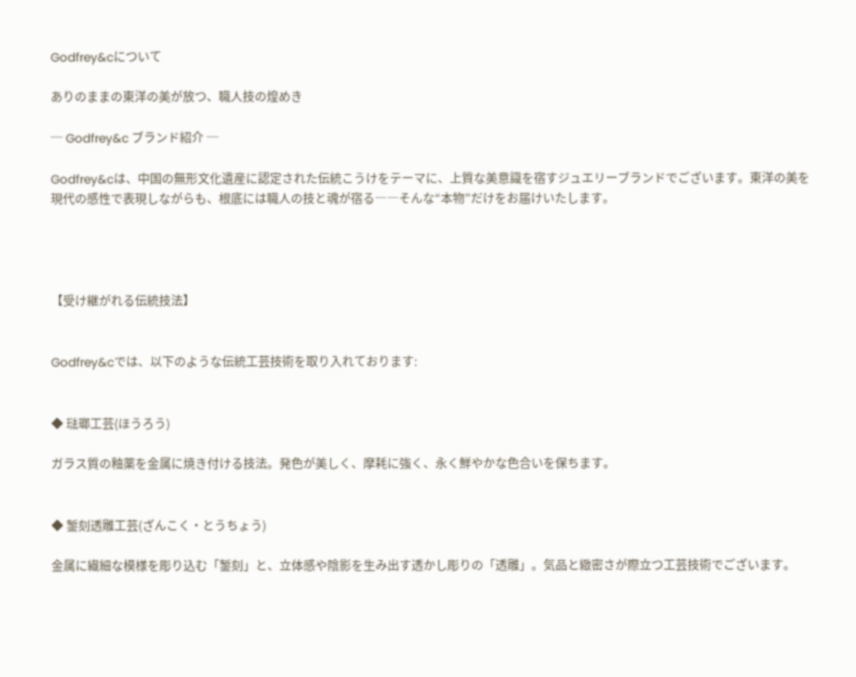Godfrey&cについて

ありのままの東洋の美が放つ、職人技の煌めき

─ Godfrey&c ブランド紹介 ─

Godfrey&cは、中国の無形文化遺産に認定された伝統こうけをテーマに、上質な美意識を宿すジュエリーブランドでございます。東洋の美を現代の感性で表現しながらも、根底には職人の技と魂が宿る――そんな“本物”だけをお届けいたします。




【受け継がれる伝統技法】


Godfrey&cでは、以下のような伝統工芸技術を取り入れております:


◆ 琺瑯工芸(ほうろう)

ガラス質の釉薬を金属に焼き付ける技法。発色が美しく、摩耗に強く、永く鮮やかな色合いを保ちます。


◆ 錾刻透雕工芸(ざんこく・とうちょう)

金属に繊細な模様を彫り込む「錾刻」と、立体感や陰影を生み出す透かし彫りの「透雕」。気品と緻密さが際立つ工芸技術でございます。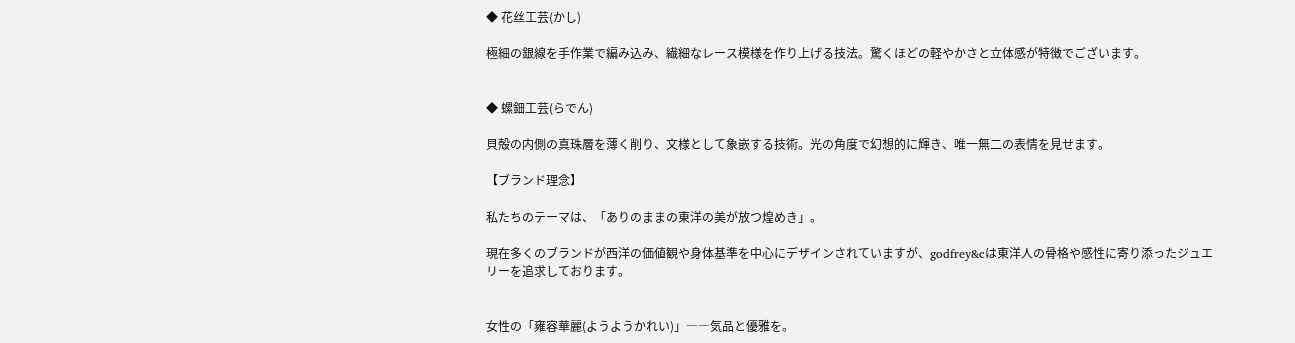◆ 花丝工芸(かし)

極細の銀線を手作業で編み込み、繊細なレース模様を作り上げる技法。驚くほどの軽やかさと立体感が特徴でございます。


◆ 螺鈿工芸(らでん)

貝殻の内側の真珠層を薄く削り、文様として象嵌する技術。光の角度で幻想的に輝き、唯一無二の表情を見せます。

【ブランド理念】

私たちのテーマは、「ありのままの東洋の美が放つ煌めき」。

現在多くのブランドが西洋の価値観や身体基準を中心にデザインされていますが、godfrey&cは東洋人の骨格や感性に寄り添ったジュエリーを追求しております。


女性の「雍容華麗(ようようかれい)」――気品と優雅を。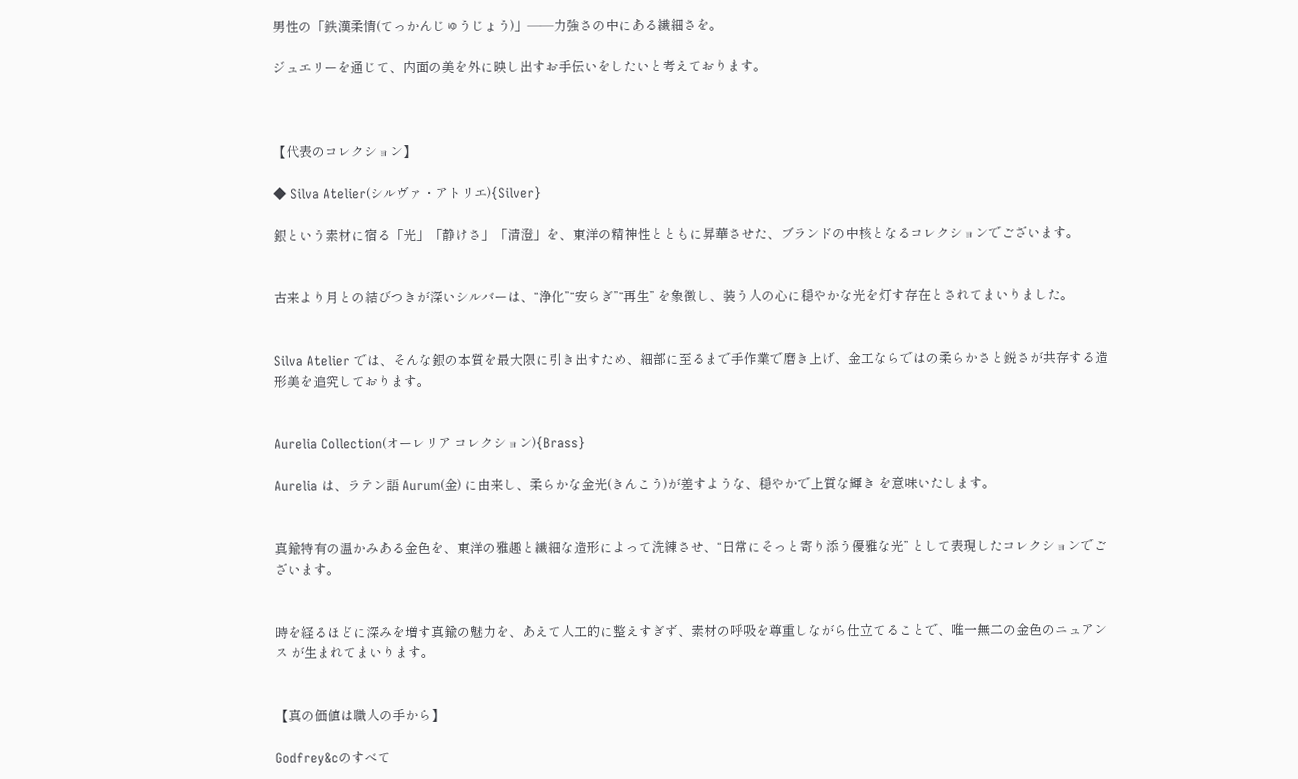男性の「鉄漢柔情(てっかんじゅうじょう)」――力強さの中にある繊細さを。

ジュエリーを通じて、内面の美を外に映し出すお手伝いをしたいと考えております。



【代表のコレクション】

◆ Silva Atelier(シルヴァ・アトリエ){Silver}

銀という素材に宿る「光」「静けさ」「清澄」を、東洋の精神性とともに昇華させた、ブランドの中核となるコレクションでございます。


古来より月との結びつきが深いシルバーは、“浄化”“安らぎ”“再生” を象徴し、装う人の心に穏やかな光を灯す存在とされてまいりました。


Silva Atelier では、そんな銀の本質を最大限に引き出すため、細部に至るまで手作業で磨き上げ、金工ならではの柔らかさと鋭さが共存する造形美を追究しております。


Aurelia Collection(オーレリア コレクション){Brass}

Aurelia は、ラテン語 Aurum(金) に由来し、柔らかな金光(きんこう)が差すような、穏やかで上質な輝き を意味いたします。


真鍮特有の温かみある金色を、東洋の雅趣と繊細な造形によって洗練させ、“日常にそっと寄り添う優雅な光” として表現したコレクションでございます。


時を経るほどに深みを増す真鍮の魅力を、あえて人工的に整えすぎず、素材の呼吸を尊重しながら仕立てることで、唯一無二の金色のニュアンス が生まれてまいります。


【真の価値は職人の手から】

Godfrey&cのすべて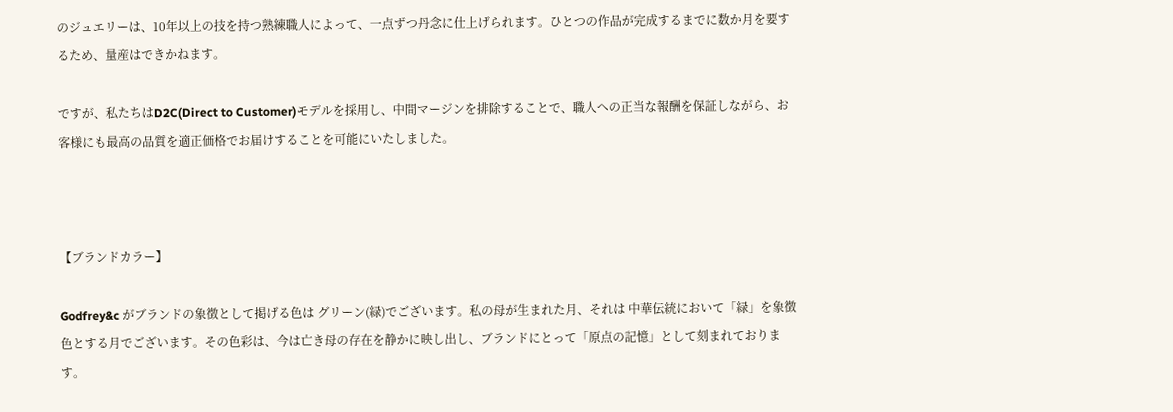のジュエリーは、10年以上の技を持つ熟練職人によって、一点ずつ丹念に仕上げられます。ひとつの作品が完成するまでに数か月を要するため、量産はできかねます。

ですが、私たちはD2C(Direct to Customer)モデルを採用し、中間マージンを排除することで、職人への正当な報酬を保証しながら、お客様にも最高の品質を適正価格でお届けすることを可能にいたしました。



【ブランドカラー】

Godfrey&c がブランドの象徴として掲げる色は グリーン(緑)でございます。私の母が生まれた月、それは 中華伝統において「緑」を象徴色とする月でございます。その色彩は、今は亡き母の存在を静かに映し出し、ブランドにとって「原点の記憶」として刻まれております。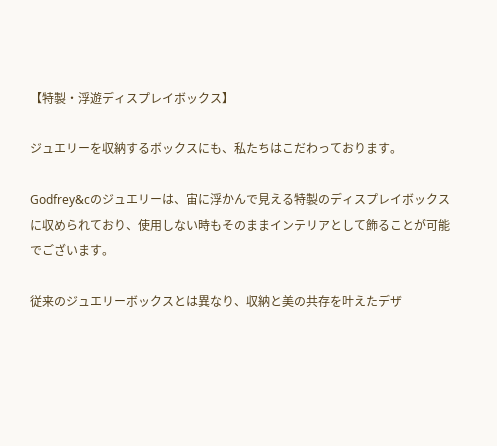【特製・浮遊ディスプレイボックス】

ジュエリーを収納するボックスにも、私たちはこだわっております。

Godfrey&cのジュエリーは、宙に浮かんで見える特製のディスプレイボックスに収められており、使用しない時もそのままインテリアとして飾ることが可能でございます。

従来のジュエリーボックスとは異なり、収納と美の共存を叶えたデザ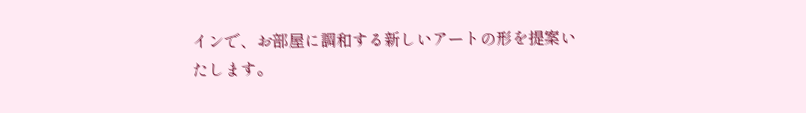インで、お部屋に調和する新しいアートの形を提案いたします。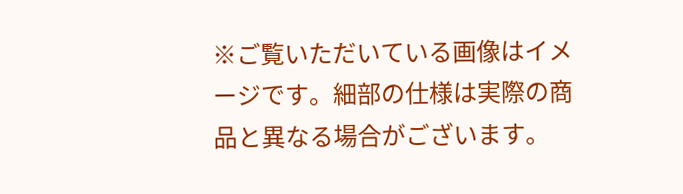※ご覧いただいている画像はイメージです。細部の仕様は実際の商品と異なる場合がございます。